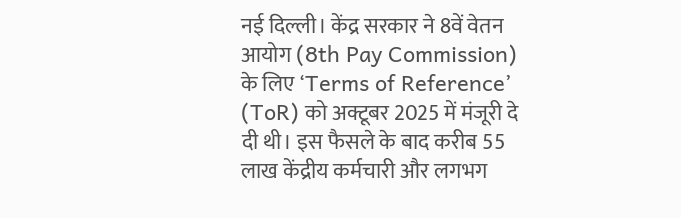नई दिल्ली। केंद्र सरकार ने 8वें वेतन आयोग (8th Pay Commission) के लिए ‘Terms of Reference’ (ToR) को अक्टूबर 2025 में मंजूरी दे दी थी। इस फैसले के बाद करीब 55 लाख केंद्रीय कर्मचारी और लगभग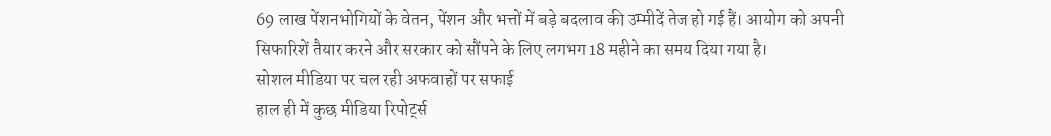69 लाख पेंशनभोगियों के वेतन, पेंशन और भत्तों में बड़े बदलाव की उम्मीदें तेज हो गई हैं। आयोग को अपनी सिफारिशें तैयार करने और सरकार को सौंपने के लिए लगभग 18 महीने का समय दिया गया है।
सोशल मीडिया पर चल रही अफवाहों पर सफाई
हाल ही में कुछ मीडिया रिपोर्ट्स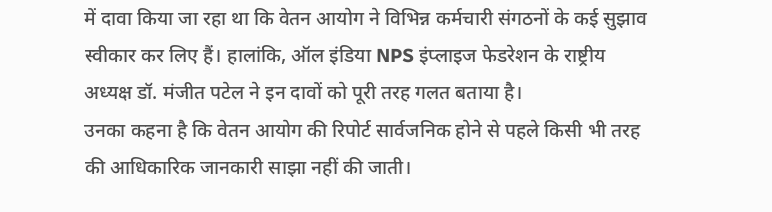में दावा किया जा रहा था कि वेतन आयोग ने विभिन्न कर्मचारी संगठनों के कई सुझाव स्वीकार कर लिए हैं। हालांकि, ऑल इंडिया NPS इंप्लाइज फेडरेशन के राष्ट्रीय अध्यक्ष डॉ. मंजीत पटेल ने इन दावों को पूरी तरह गलत बताया है।
उनका कहना है कि वेतन आयोग की रिपोर्ट सार्वजनिक होने से पहले किसी भी तरह की आधिकारिक जानकारी साझा नहीं की जाती।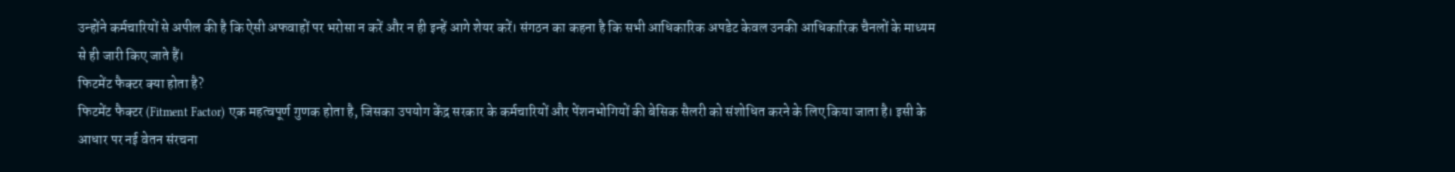उन्होंने कर्मचारियों से अपील की है कि ऐसी अफवाहों पर भरोसा न करें और न ही इन्हें आगे शेयर करें। संगठन का कहना है कि सभी आधिकारिक अपडेट केवल उनकी आधिकारिक चैनलों के माध्यम से ही जारी किए जाते हैं।
फिटमेंट फैक्टर क्या होता है?
फिटमेंट फैक्टर (Fitment Factor) एक महत्वपूर्ण गुणक होता है, जिसका उपयोग केंद्र सरकार के कर्मचारियों और पेंशनभोगियों की बेसिक सैलरी को संशोधित करने के लिए किया जाता है। इसी के आधार पर नई वेतन संरचना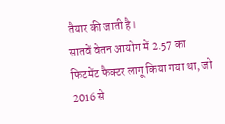तैयार की जाती है।
सातवें वेतन आयोग में 2.57 का फिटमेंट फैक्टर लागू किया गया था, जो 2016 से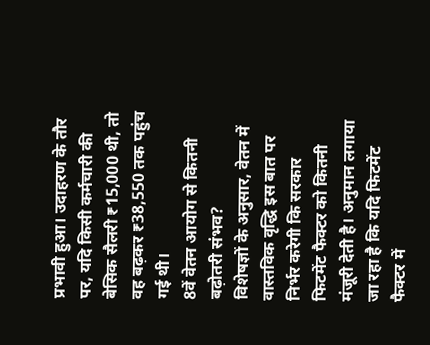प्रभावी हुआ। उदाहरण के तौर पर, यदि किसी कर्मचारी की बेसिक सैलरी ₹15,000 थी, तो वह बढ़कर ₹38,550 तक पहुंच गई थी।
8वें वेतन आयोग से कितनी बढ़ोतरी संभव?
विशेषज्ञों के अनुसार, वेतन में वास्तविक वृद्धि इस बात पर निर्भर करेगी कि सरकार फिटमेंट फैक्टर को कितनी मंजूरी देती है। अनुमान लगाया जा रहा है कि यदि फिटमेंट फैक्टर में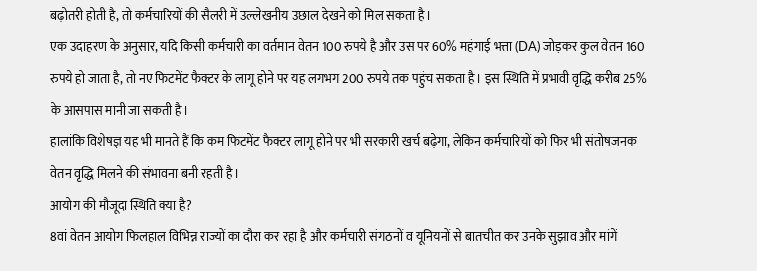बढ़ोतरी होती है, तो कर्मचारियों की सैलरी में उल्लेखनीय उछाल देखने को मिल सकता है।
एक उदाहरण के अनुसार, यदि किसी कर्मचारी का वर्तमान वेतन 100 रुपये है और उस पर 60% महंगाई भत्ता (DA) जोड़कर कुल वेतन 160 रुपये हो जाता है, तो नए फिटमेंट फैक्टर के लागू होने पर यह लगभग 200 रुपये तक पहुंच सकता है। इस स्थिति में प्रभावी वृद्धि करीब 25% के आसपास मानी जा सकती है।
हालांकि विशेषज्ञ यह भी मानते हैं कि कम फिटमेंट फैक्टर लागू होने पर भी सरकारी खर्च बढ़ेगा, लेकिन कर्मचारियों को फिर भी संतोषजनक वेतन वृद्धि मिलने की संभावना बनी रहती है।
आयोग की मौजूदा स्थिति क्या है?
8वां वेतन आयोग फिलहाल विभिन्न राज्यों का दौरा कर रहा है और कर्मचारी संगठनों व यूनियनों से बातचीत कर उनके सुझाव और मांगें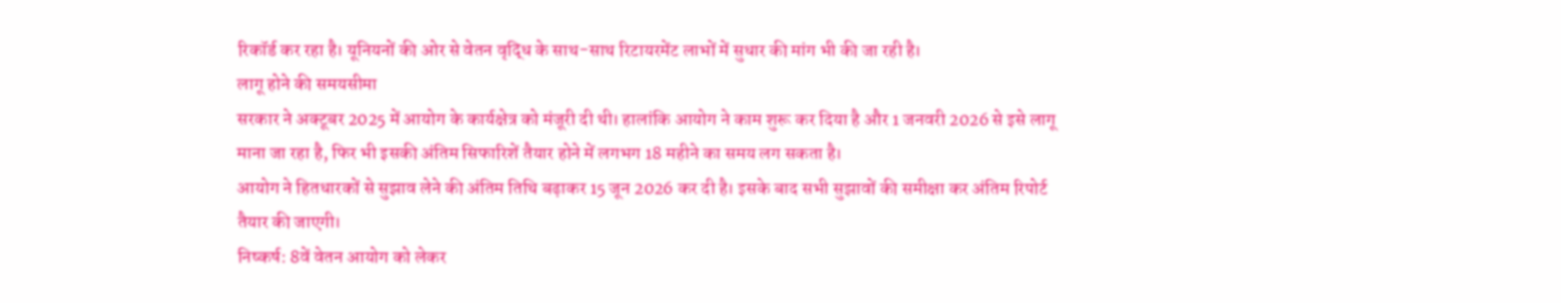रिकॉर्ड कर रहा है। यूनियनों की ओर से वेतन वृद्धि के साथ-साथ रिटायरमेंट लाभों में सुधार की मांग भी की जा रही है।
लागू होने की समयसीमा
सरकार ने अक्टूबर 2025 में आयोग के कार्यक्षेत्र को मंजूरी दी थी। हालांकि आयोग ने काम शुरू कर दिया है और 1 जनवरी 2026 से इसे लागू माना जा रहा है, फिर भी इसकी अंतिम सिफारिशें तैयार होने में लगभग 18 महीने का समय लग सकता है।
आयोग ने हितधारकों से सुझाव लेने की अंतिम तिथि बढ़ाकर 15 जून 2026 कर दी है। इसके बाद सभी सुझावों की समीक्षा कर अंतिम रिपोर्ट तैयार की जाएगी।
निष्कर्ष: 8वें वेतन आयोग को लेकर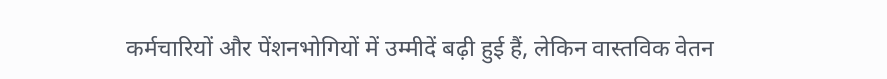कर्मचारियों और पेंशनभोगियों में उम्मीदें बढ़ी हुई हैं, लेकिन वास्तविक वेतन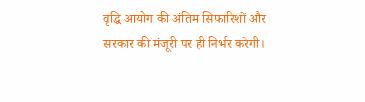वृद्धि आयोग की अंतिम सिफारिशों और सरकार की मंजूरी पर ही निर्भर करेगी।